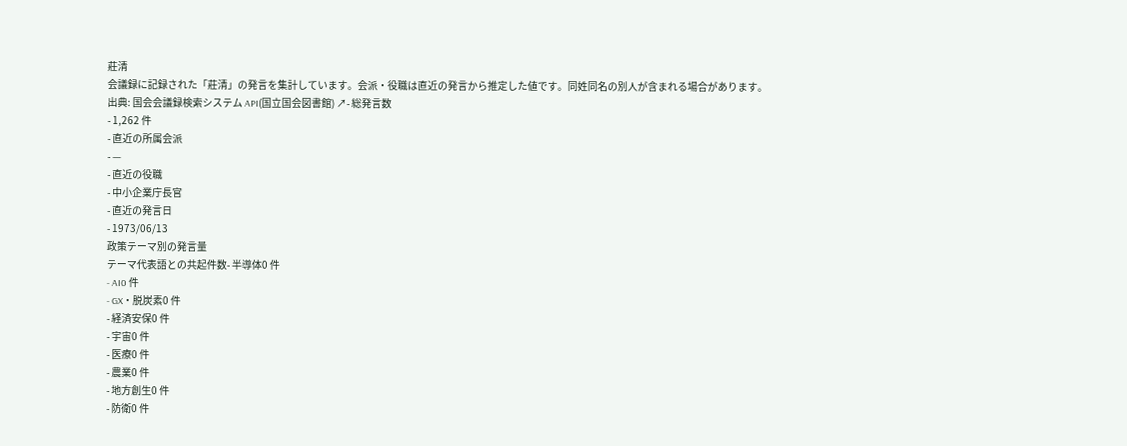莊清
会議録に記録された「莊清」の発言を集計しています。会派・役職は直近の発言から推定した値です。同姓同名の別人が含まれる場合があります。
出典: 国会会議録検索システム API(国立国会図書館) ↗- 総発言数
- 1,262 件
- 直近の所属会派
- —
- 直近の役職
- 中小企業庁長官
- 直近の発言日
- 1973/06/13
政策テーマ別の発言量
テーマ代表語との共起件数- 半導体0 件
- AI0 件
- GX・脱炭素0 件
- 経済安保0 件
- 宇宙0 件
- 医療0 件
- 農業0 件
- 地方創生0 件
- 防衛0 件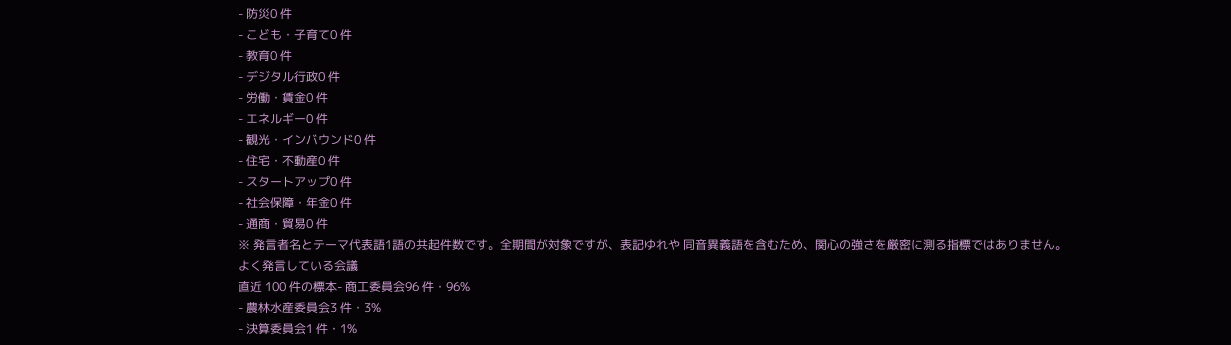- 防災0 件
- こども・子育て0 件
- 教育0 件
- デジタル行政0 件
- 労働・賃金0 件
- エネルギー0 件
- 観光・インバウンド0 件
- 住宅・不動産0 件
- スタートアップ0 件
- 社会保障・年金0 件
- 通商・貿易0 件
※ 発言者名とテーマ代表語1語の共起件数です。全期間が対象ですが、表記ゆれや 同音異義語を含むため、関心の強さを厳密に測る指標ではありません。
よく発言している会議
直近 100 件の標本- 商工委員会96 件・96%
- 農林水産委員会3 件・3%
- 決算委員会1 件・1%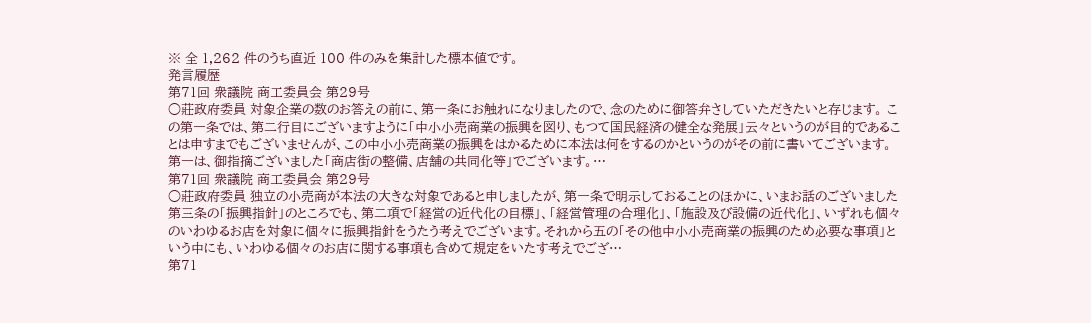※ 全 1,262 件のうち直近 100 件のみを集計した標本値です。
発言履歴
第71回 衆議院 商工委員会 第29号
○莊政府委員 対象企業の数のお答えの前に、第一条にお触れになりましたので、念のために御答弁さしていただきたいと存じます。 この第一条では、第二行目にございますように「中小小売商業の振興を図り、もつて国民経済の健全な発展」云々というのが目的であることは申すまでもございませんが、この中小小売商業の振興をはかるために本法は何をするのかというのがその前に書いてございます。 第一は、御指摘ございました「商店街の整備、店舗の共同化等」でございます。…
第71回 衆議院 商工委員会 第29号
○莊政府委員 独立の小売商が本法の大きな対象であると申しましたが、第一条で明示しておることのほかに、いまお話のございました第三条の「振興指針」のところでも、第二項で「経営の近代化の目標」、「経営管理の合理化」、「施設及び設備の近代化」、いずれも個々のいわゆるお店を対象に個々に振興指針をうたう考えでございます。それから五の「その他中小小売商業の振興のため必要な事項」という中にも、いわゆる個々のお店に関する事項も含めて規定をいたす考えでござ…
第71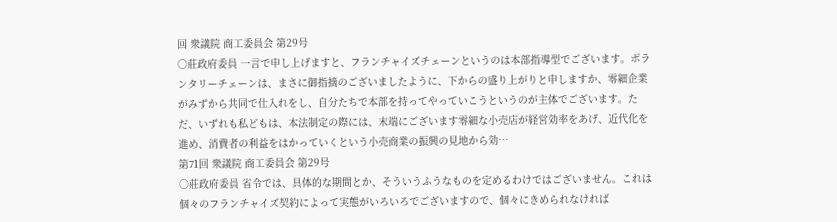回 衆議院 商工委員会 第29号
○莊政府委員 一言で申し上げますと、フランチャイズチェーンというのは本部指導型でございます。ボランタリーチェーンは、まさに御指摘のございましたように、下からの盛り上がりと申しますか、零細企業がみずから共同で仕入れをし、自分たちで本部を持ってやっていこうというのが主体でございます。ただ、いずれも私どもは、本法制定の際には、末端にございます零細な小売店が経営効率をあげ、近代化を進め、消費者の利益をはかっていくという小売商業の振興の見地から効…
第71回 衆議院 商工委員会 第29号
○莊政府委員 省令では、具体的な期間とか、そういうふうなものを定めるわけではございません。これは個々のフランチャイズ契約によって実態がいろいろでございますので、個々にきめられなければ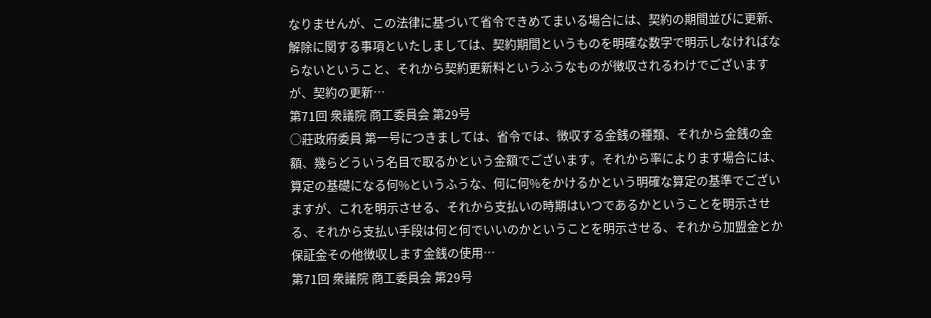なりませんが、この法律に基づいて省令できめてまいる場合には、契約の期間並びに更新、解除に関する事項といたしましては、契約期間というものを明確な数字で明示しなければならないということ、それから契約更新料というふうなものが徴収されるわけでございますが、契約の更新…
第71回 衆議院 商工委員会 第29号
○莊政府委員 第一号につきましては、省令では、徴収する金銭の種類、それから金銭の金額、幾らどういう名目で取るかという金額でございます。それから率によります場合には、算定の基礎になる何%というふうな、何に何%をかけるかという明確な算定の基準でございますが、これを明示させる、それから支払いの時期はいつであるかということを明示させる、それから支払い手段は何と何でいいのかということを明示させる、それから加盟金とか保証金その他徴収します金銭の使用…
第71回 衆議院 商工委員会 第29号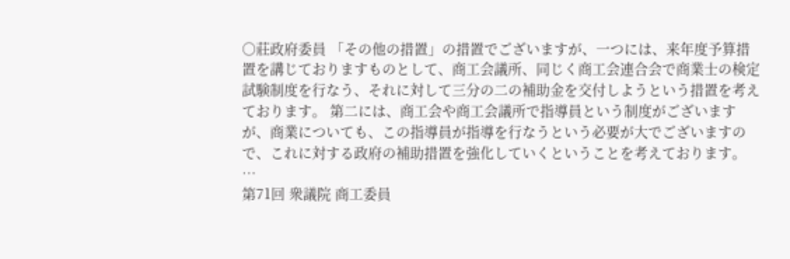○莊政府委員 「その他の措置」の措置でございますが、一つには、来年度予算措置を講じておりますものとして、商工会議所、同じく商工会連合会で商業士の検定試験制度を行なう、それに対して三分の二の補助金を交付しようという措置を考えております。 第二には、商工会や商工会議所で指導員という制度がございますが、商業についても、この指導員が指導を行なうという必要が大でございますので、これに対する政府の補助措置を強化していくということを考えております。 …
第71回 衆議院 商工委員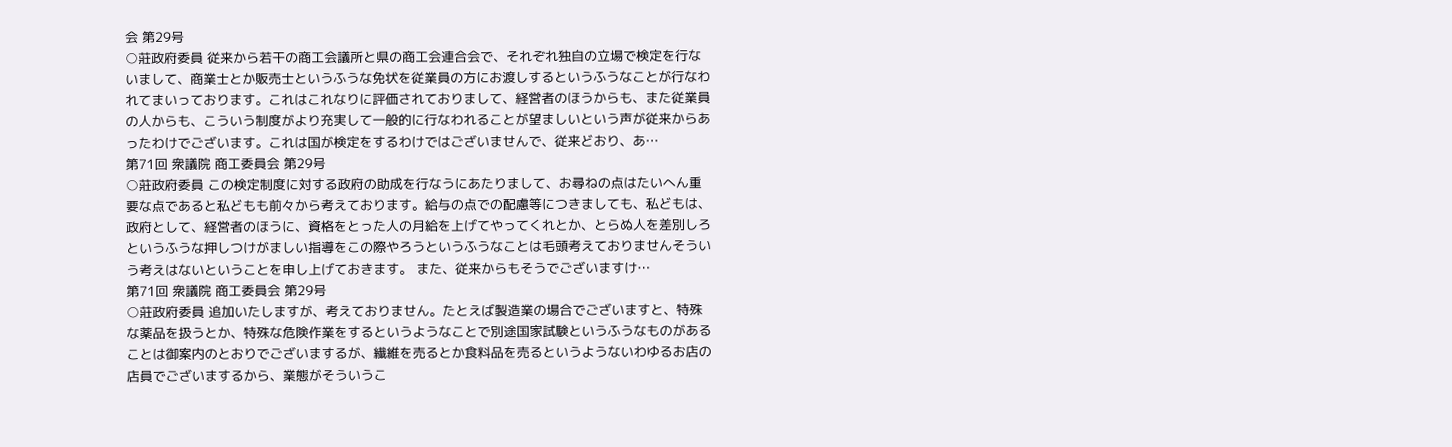会 第29号
○莊政府委員 従来から若干の商工会議所と県の商工会連合会で、それぞれ独自の立場で検定を行ないまして、商業士とか販売士というふうな免状を従業員の方にお渡しするというふうなことが行なわれてまいっております。これはこれなりに評価されておりまして、経営者のほうからも、また従業員の人からも、こういう制度がより充実して一般的に行なわれることが望ましいという声が従来からあったわけでございます。これは国が検定をするわけではございませんで、従来どおり、あ…
第71回 衆議院 商工委員会 第29号
○莊政府委員 この検定制度に対する政府の助成を行なうにあたりまして、お尋ねの点はたいへん重要な点であると私どもも前々から考えております。給与の点での配慮等につきましても、私どもは、政府として、経営者のほうに、資格をとった人の月給を上げてやってくれとか、とらぬ人を差別しろというふうな押しつけがましい指導をこの際やろうというふうなことは毛頭考えておりませんそういう考えはないということを申し上げておきます。 また、従来からもそうでございますけ…
第71回 衆議院 商工委員会 第29号
○莊政府委員 追加いたしますが、考えておりません。たとえば製造業の場合でございますと、特殊な薬品を扱うとか、特殊な危険作業をするというようなことで別途国家試験というふうなものがあることは御案内のとおりでございまするが、繊維を売るとか食料品を売るというようないわゆるお店の店員でございまするから、業態がそういうこ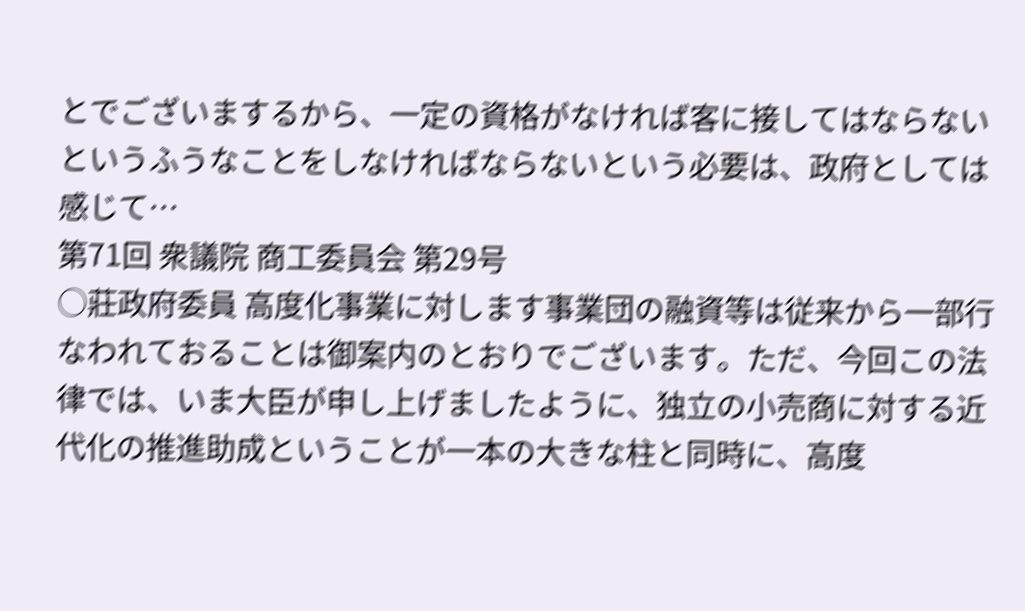とでございまするから、一定の資格がなければ客に接してはならないというふうなことをしなければならないという必要は、政府としては感じて…
第71回 衆議院 商工委員会 第29号
○莊政府委員 高度化事業に対します事業団の融資等は従来から一部行なわれておることは御案内のとおりでございます。ただ、今回この法律では、いま大臣が申し上げましたように、独立の小売商に対する近代化の推進助成ということが一本の大きな柱と同時に、高度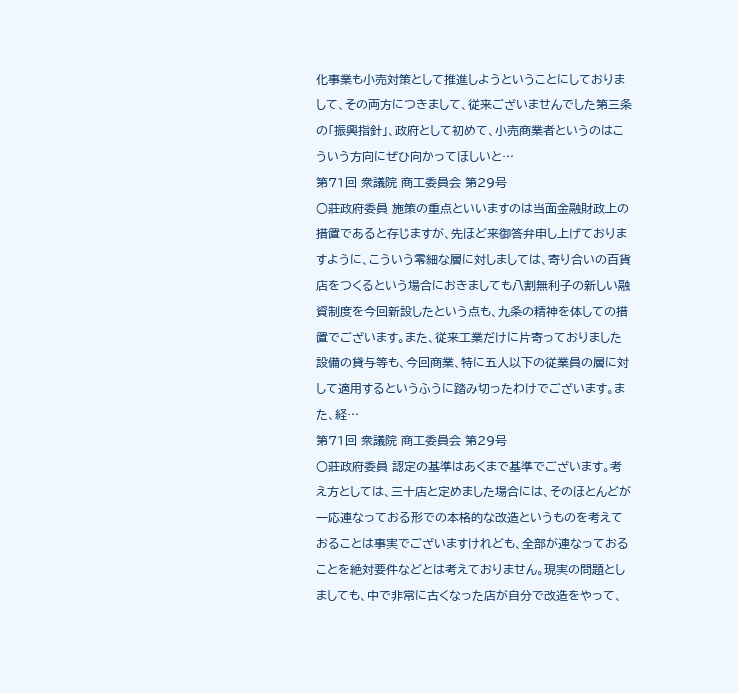化事業も小売対策として推進しようということにしておりまして、その両方につきまして、従来ございませんでした第三条の「振興指針」、政府として初めて、小売商業者というのはこういう方向にぜひ向かってほしいと…
第71回 衆議院 商工委員会 第29号
○莊政府委員 施策の重点といいますのは当面金融財政上の措置であると存じますが、先ほど来御答弁申し上げておりますように、こういう零細な層に対しましては、寄り合いの百貨店をつくるという場合におきましても八割無利子の新しい融資制度を今回新設したという点も、九条の精神を体しての措置でございます。また、従来工業だけに片寄っておりました設備の貸与等も、今回商業、特に五人以下の従業員の層に対して適用するというふうに踏み切ったわけでございます。また、経…
第71回 衆議院 商工委員会 第29号
○莊政府委員 認定の基準はあくまで基準でございます。考え方としては、三十店と定めました場合には、そのほとんどが一応連なっておる形での本格的な改造というものを考えておることは事実でございますけれども、全部が連なっておることを絶対要件などとは考えておりません。現実の問題としましても、中で非常に古くなった店が自分で改造をやって、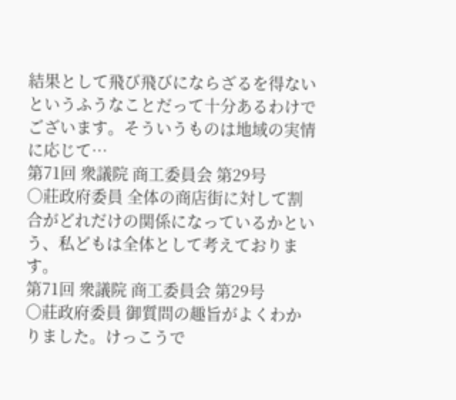結果として飛び飛びにならざるを得ないというふうなことだって十分あるわけでございます。そういうものは地域の実情に応じて…
第71回 衆議院 商工委員会 第29号
○莊政府委員 全体の商店街に対して割合がどれだけの関係になっているかという、私どもは全体として考えております。
第71回 衆議院 商工委員会 第29号
○莊政府委員 御質問の趣旨がよくわかりました。けっこうで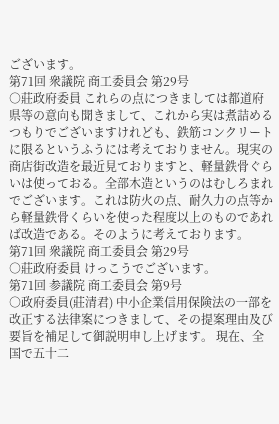ございます。
第71回 衆議院 商工委員会 第29号
○莊政府委員 これらの点につきましては都道府県等の意向も聞きまして、これから実は煮詰めるつもりでございますけれども、鉄筋コンクリートに限るというふうには考えておりません。現実の商店街改造を最近見ておりますと、軽量鉄骨ぐらいは使っておる。全部木造というのはむしろまれでございます。これは防火の点、耐久力の点等から軽量鉄骨くらいを使った程度以上のものであれば改造である。そのように考えております。
第71回 衆議院 商工委員会 第29号
○莊政府委員 けっこうでございます。
第71回 参議院 商工委員会 第9号
○政府委員(莊清君) 中小企業信用保険法の一部を改正する法律案につきまして、その提案理由及び要旨を補足して御説明申し上げます。 現在、全国で五十二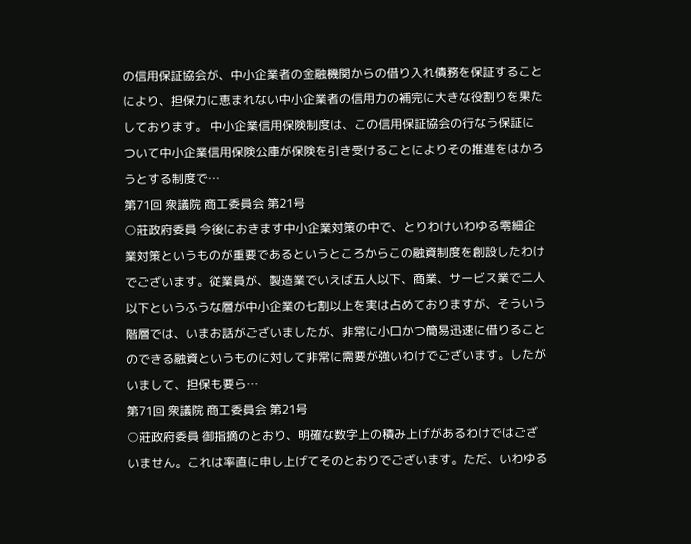の信用保証協会が、中小企業者の金融機関からの借り入れ債務を保証することにより、担保力に恵まれない中小企業者の信用力の補完に大きな役割りを果たしております。 中小企業信用保険制度は、この信用保証協会の行なう保証について中小企業信用保険公庫が保険を引き受けることによりその推進をはかろうとする制度で…
第71回 衆議院 商工委員会 第21号
○莊政府委員 今後におきます中小企業対策の中で、とりわけいわゆる零細企業対策というものが重要であるというところからこの融資制度を創設したわけでございます。従業員が、製造業でいえば五人以下、商業、サービス業で二人以下というふうな層が中小企業の七割以上を実は占めておりますが、そういう階層では、いまお話がございましたが、非常に小口かつ簡易迅速に借りることのできる融資というものに対して非常に需要が強いわけでございます。したがいまして、担保も要ら…
第71回 衆議院 商工委員会 第21号
○莊政府委員 御指摘のとおり、明確な数字上の積み上げがあるわけではございません。これは率直に申し上げてそのとおりでございます。ただ、いわゆる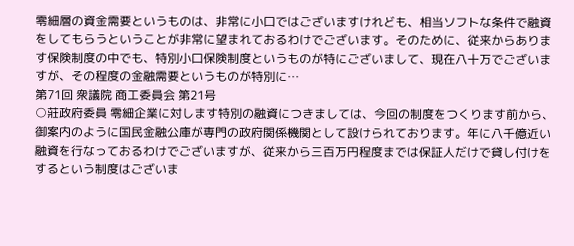零細層の資金需要というものは、非常に小口ではございますけれども、相当ソフトな条件で融資をしてもらうということが非常に望まれておるわけでございます。そのために、従来からあります保険制度の中でも、特別小口保険制度というものが特にございまして、現在八十万でございますが、その程度の金融需要というものが特別に…
第71回 衆議院 商工委員会 第21号
○莊政府委員 零細企業に対します特別の融資につきましては、今回の制度をつくります前から、御案内のように国民金融公庫が専門の政府関係機関として設けられております。年に八千億近い融資を行なっておるわけでございますが、従来から三百万円程度までは保証人だけで貸し付けをするという制度はございま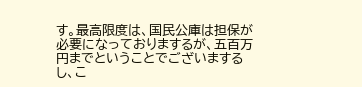す。最高限度は、国民公庫は担保が必要になっておりまするが、五百万円までということでございまするし、こ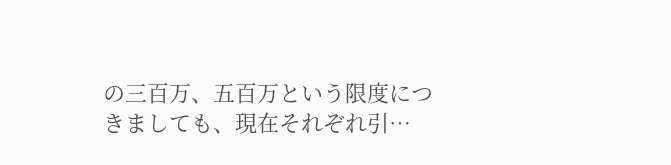の三百万、五百万という限度につきましても、現在それぞれ引…